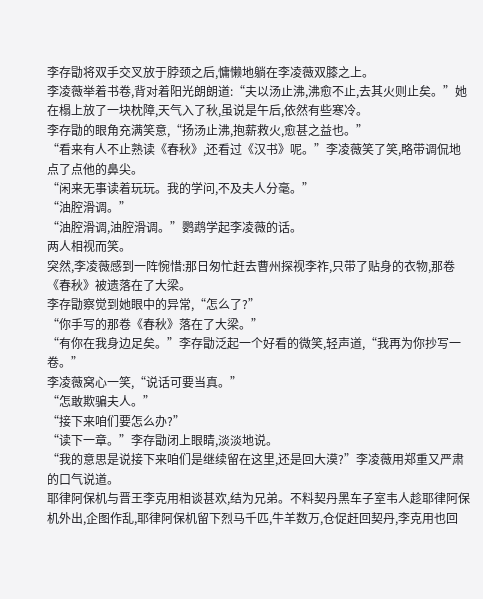李存勖将双手交叉放于脖颈之后,慵懒地躺在李凌薇双膝之上。
李凌薇举着书卷,背对着阳光朗朗道:“夫以汤止沸,沸愈不止,去其火则止矣。”她在榻上放了一块枕障,天气入了秋,虽说是午后,依然有些寒冷。
李存勖的眼角充满笑意,“扬汤止沸,抱薪救火,愈甚之益也。”
“看来有人不止熟读《春秋》,还看过《汉书》呢。”李凌薇笑了笑,略带调侃地点了点他的鼻尖。
“闲来无事读着玩玩。我的学问,不及夫人分毫。”
“油腔滑调。”
“油腔滑调,油腔滑调。”鹦鹉学起李凌薇的话。
两人相视而笑。
突然,李凌薇感到一阵惋惜:那日匆忙赶去曹州探视李祚,只带了贴身的衣物,那卷《春秋》被遗落在了大梁。
李存勖察觉到她眼中的异常,“怎么了?”
“你手写的那卷《春秋》落在了大梁。”
“有你在我身边足矣。”李存勖泛起一个好看的微笑,轻声道,“我再为你抄写一卷。”
李凌薇窝心一笑,“说话可要当真。”
“怎敢欺骗夫人。”
“接下来咱们要怎么办?”
“读下一章。”李存勖闭上眼睛,淡淡地说。
“我的意思是说接下来咱们是继续留在这里,还是回大漠?”李凌薇用郑重又严肃的口气说道。
耶律阿保机与晋王李克用相谈甚欢,结为兄弟。不料契丹黑车子室韦人趁耶律阿保机外出,企图作乱,耶律阿保机留下烈马千匹,牛羊数万,仓促赶回契丹,李克用也回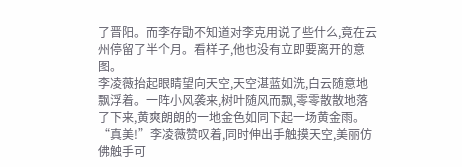了晋阳。而李存勖不知道对李克用说了些什么,竟在云州停留了半个月。看样子,他也没有立即要离开的意图。
李凌薇抬起眼睛望向天空,天空湛蓝如洗,白云随意地飘浮着。一阵小风袭来,树叶随风而飘,零零散散地落了下来,黄爽朗朗的一地金色如同下起一场黄金雨。
“真美!”李凌薇赞叹着,同时伸出手触摸天空,美丽仿佛触手可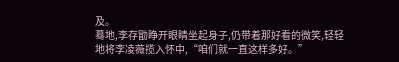及。
蓦地,李存勖睁开眼睛坐起身子,仍带着那好看的微笑,轻轻地将李凌薇揽入怀中,“咱们就一直这样多好。”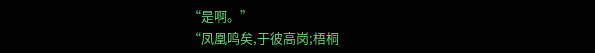“是啊。”
“凤凰鸣矣,于彼高岗;梧桐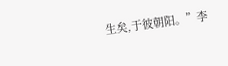生矣,于彼朝阳。”李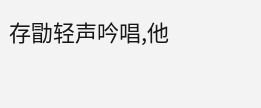存勖轻声吟唱,他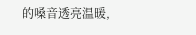的嗓音透亮温暖,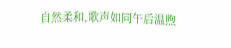自然柔和,歌声如同午后温煦